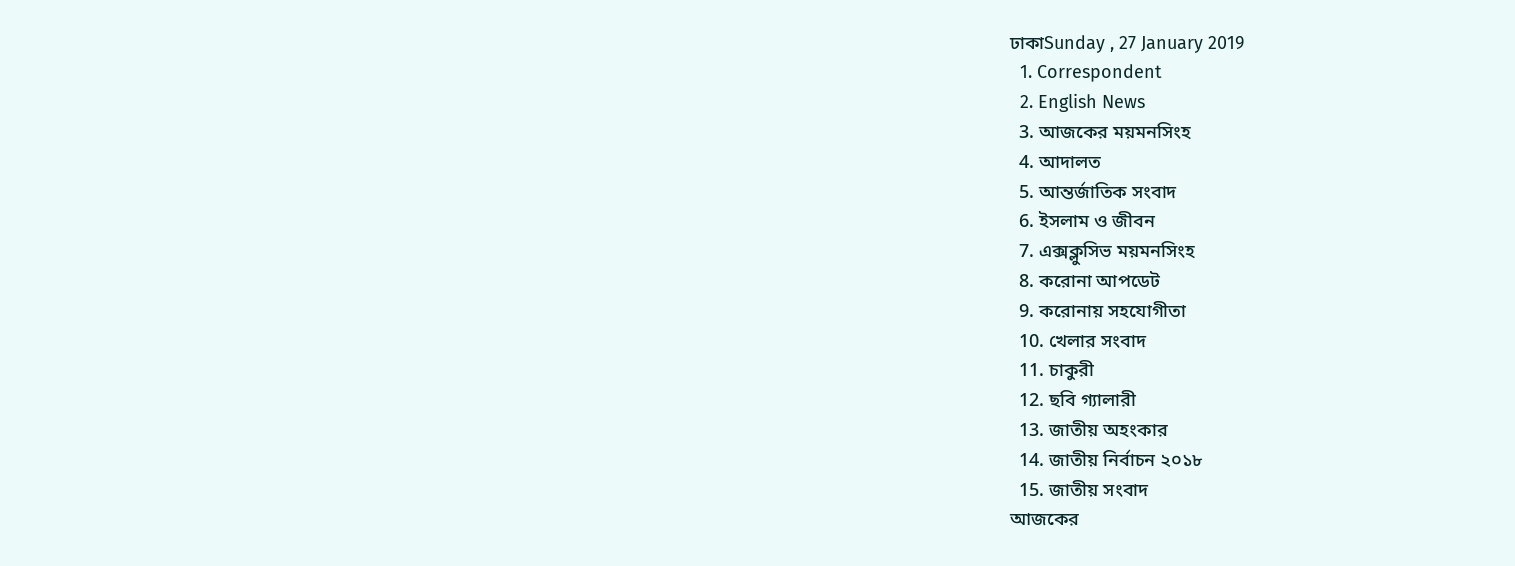ঢাকাSunday , 27 January 2019
  1. Correspondent
  2. English News
  3. আজকের ময়মনসিংহ
  4. আদালত
  5. আন্তর্জাতিক সংবাদ
  6. ইসলাম ও জীবন
  7. এক্সক্লুসিভ ময়মনসিংহ
  8. করোনা আপডেট
  9. করোনায় সহযোগীতা
  10. খেলার সংবাদ
  11. চাকুরী
  12. ছবি গ্যালারী
  13. জাতীয় অহংকার
  14. জাতীয় নির্বাচন ২০১৮
  15. জাতীয় সংবাদ
আজকের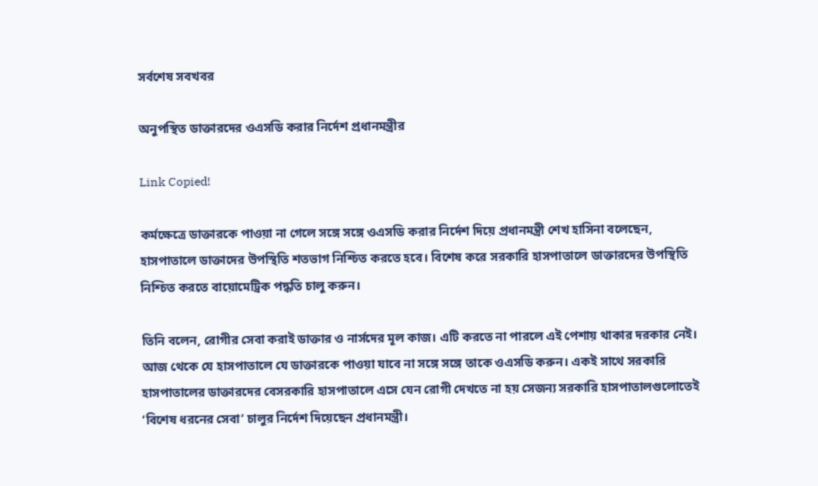সর্বশেষ সবখবর

অনুপস্থিত ডাক্তারদের ওএসডি করার নির্দেশ প্রধানমন্ত্রীর

Link Copied!

কর্মক্ষেত্রে ডাক্তারকে পাওয়া না গেলে সঙ্গে সঙ্গে ওএসডি করার নির্দেশ দিয়ে প্রধানমন্ত্রী শেখ হাসিনা বলেছেন, হাসপাতালে ডাক্তাদের উপস্থিতি শতভাগ নিশ্চিত করতে হবে। বিশেষ করে সরকারি হাসপাতালে ডাক্তারদের উপস্থিতি নিশ্চিত করতে বায়োমেট্রিক পদ্ধতি চালু করুন।

তিনি বলেন, রোগীর সেবা করাই ডাক্তার ও নার্সদের মূল কাজ। এটি করতে না পারলে এই পেশায় থাকার দরকার নেই। আজ থেকে যে হাসপাতালে যে ডাক্তারকে পাওয়া যাবে না সঙ্গে সঙ্গে তাকে ওএসডি করুন। একই সাথে সরকারি হাসপাতালের ডাক্তারদের বেসরকারি হাসপাতালে এসে যেন রোগী দেখতে না হয় সেজন্য সরকারি হাসপাতালগুলোতেই ‘বিশেষ ধরনের সেবা’ চালুর নির্দেশ দিয়েছেন প্রধানমন্ত্রী।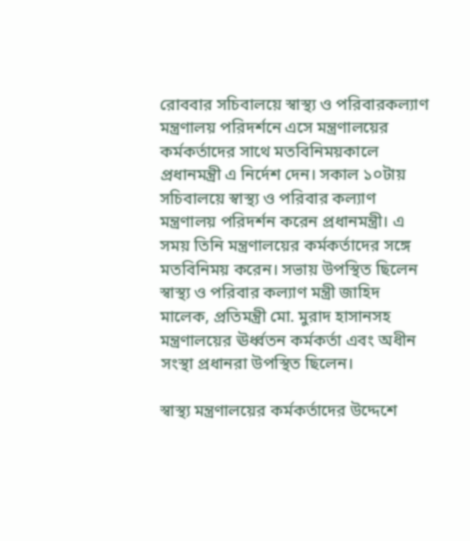রোববার সচিবালয়ে স্বাস্থ্য ও পরিবারকল্যাণ মন্ত্রণালয় পরিদর্শনে এসে মন্ত্রণালয়ের কর্মকর্তাদের সাথে মতবিনিময়কালে প্রধানমন্ত্রী এ নির্দেশ দেন। সকাল ১০টায় সচিবালয়ে স্বাস্থ্য ও পরিবার কল্যাণ মন্ত্রণালয় পরিদর্শন করেন প্রধানমন্ত্রী। এ সময় তিনি মন্ত্রণালয়ের কর্মকর্তাদের সঙ্গে মতবিনিময় করেন। সভায় উপস্থিত ছিলেন স্বাস্থ্য ও পরিবার কল্যাণ মন্ত্রী জাহিদ মালেক, প্রতিমন্ত্রী মো. মুরাদ হাসানসহ মন্ত্রণালয়ের ঊর্ধ্বতন কর্মকর্তা এবং অধীন সংস্থা প্রধানরা উপস্থিত ছিলেন।

স্বাস্থ্য মন্ত্রণালয়ের কর্মকর্তাদের উদ্দেশে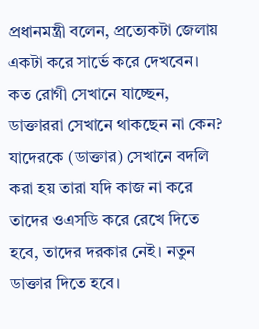প্রধানমন্ত্রী বলেন, প্রত্যেকটা জেলায় একটা করে সার্ভে করে দেখবেন। কত রোগী সেখানে যাচ্ছেন, ডাক্তাররা সেখানে থাকছেন না কেন? যাদেরকে (ডাক্তার) সেখানে বদলি করা হয় তারা যদি কাজ না করে তাদের ওএসডি করে রেখে দিতে হবে, তাদের দরকার নেই। নতুন ডাক্তার দিতে হবে।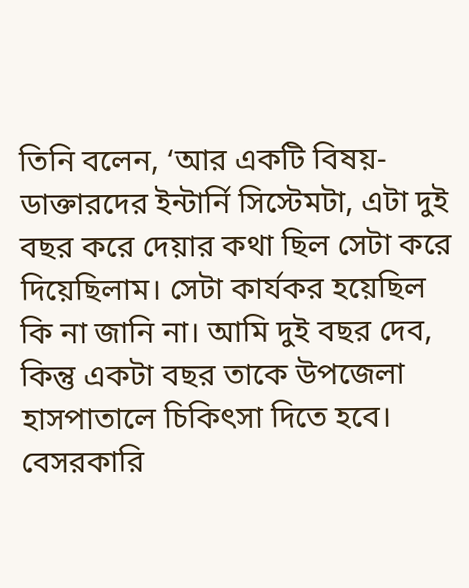তিনি বলেন, ‘আর একটি বিষয়- ডাক্তারদের ইন্টার্নি সিস্টেমটা, এটা দুই বছর করে দেয়ার কথা ছিল সেটা করে দিয়েছিলাম। সেটা কার্যকর হয়েছিল কি না জানি না। আমি দুই বছর দেব, কিন্তু একটা বছর তাকে উপজেলা হাসপাতালে চিকিৎসা দিতে হবে। বেসরকারি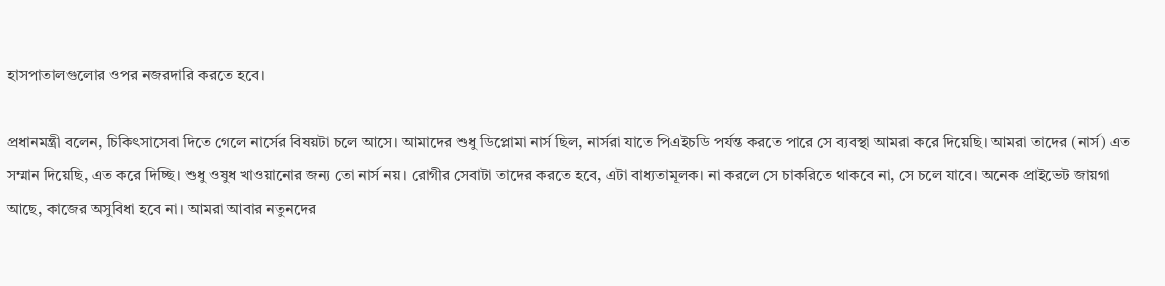হাসপাতালগুলোর ওপর নজরদারি করতে হবে।

প্রধানমন্ত্রী বলেন, চিকিৎসাসেবা দিতে গেলে নার্সের বিষয়টা চলে আসে। আমাদের শুধু ডিপ্লোমা নার্স ছিল, নার্সরা যাতে পিএইচডি পর্যন্ত করতে পারে সে ব্যবস্থা আমরা করে দিয়েছি। আমরা তাদের (নার্স) এত সম্মান দিয়েছি, এত করে দিচ্ছি। শুধু ওষুধ খাওয়ানোর জন্য তো নার্স নয়। রোগীর সেবাটা তাদের করতে হবে, এটা বাধ্যতামূলক। না করলে সে চাকরিতে থাকবে না, সে চলে যাবে। অনেক প্রাইভেট জায়গা আছে, কাজের অসুবিধা হবে না। আমরা আবার নতুনদের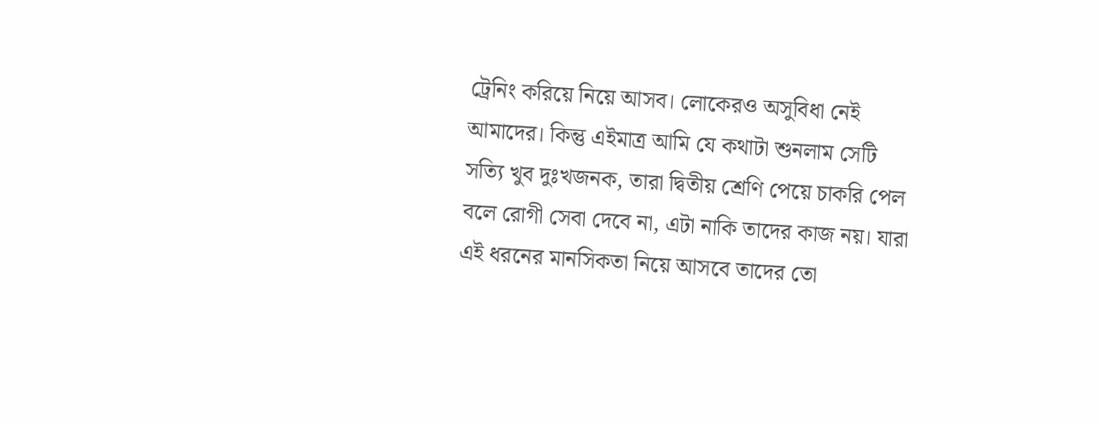ট্রেনিং করিয়ে নিয়ে আসব। লোকেরও অসুবিধা নেই আমাদের। কিন্তু এইমাত্র আমি যে কথাটা শুনলাম সেটি সত্যি খুব দুঃখজনক, তারা দ্বিতীয় শ্রেণি পেয়ে চাকরি পেল বলে রোগী সেবা দেবে না, এটা নাকি তাদের কাজ নয়। যারা এই ধরনের মানসিকতা নিয়ে আসবে তাদের তো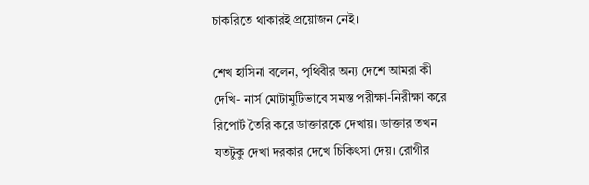চাকরিতে থাকারই প্রয়োজন নেই।

শেখ হাসিনা বলেন, পৃথিবীর অন্য দেশে আমরা কী দেখি- নার্স মোটামুটিভাবে সমস্ত পরীক্ষা-নিরীক্ষা করে রিপোর্ট তৈরি করে ডাক্তারকে দেখায়। ডাক্তার তখন যতটুকু দেখা দরকার দেখে চিকিৎসা দেয়। রোগীর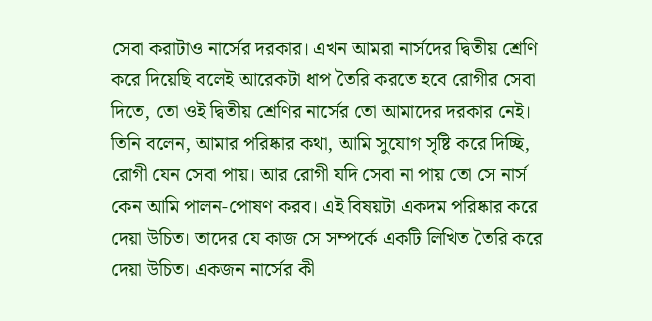সেবা করাটাও নার্সের দরকার। এখন আমরা নার্সদের দ্বিতীয় শ্রেণি করে দিয়েছি বলেই আরেকটা ধাপ তৈরি করতে হবে রোগীর সেবা দিতে, তো ওই দ্বিতীয় শ্রেণির নার্সের তো আমাদের দরকার নেই। তিনি বলেন, আমার পরিষ্কার কথা, আমি সুযোগ সৃষ্টি করে দিচ্ছি, রোগী যেন সেবা পায়। আর রোগী যদি সেবা না পায় তো সে নার্স কেন আমি পালন-পোষণ করব। এই বিষয়টা একদম পরিষ্কার করে দেয়া উচিত। তাদের যে কাজ সে সম্পর্কে একটি লিখিত তৈরি করে দেয়া উচিত। একজন নার্সের কী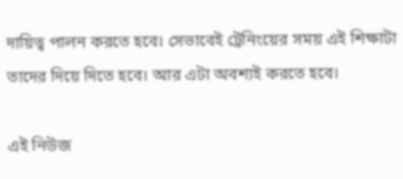দায়িত্ব পালন করতে হবে। সেভাবেই ট্রেনিংয়ের সময় এই শিক্ষাটা তাদের দিয়ে দিতে হবে। আর এটা অবশ্যই করতে হবে।

এই নিউজ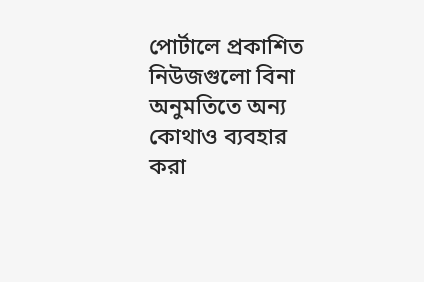পোর্টালে প্রকাশিত নিউজগুলো বিনা অনুমতিতে অন্য কোথাও ব্যবহার করা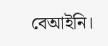বেআইনি।